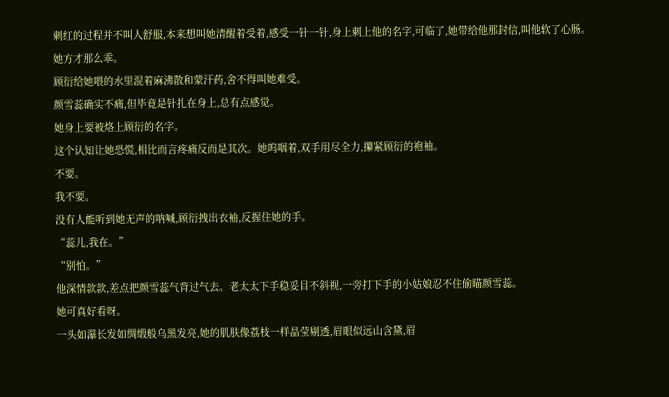刺红的过程并不叫人舒服,本来想叫她清醒着受着,感受一针一针,身上刺上他的名字,可临了,她带给他那封信,叫他软了心肠。
她方才那么乖。
顾衍给她喂的水里混着麻沸散和蒙汗药,舍不得叫她难受。
颜雪蕊确实不痛,但毕竟是针扎在身上,总有点感觉。
她身上要被烙上顾衍的名字。
这个认知让她恐慌,相比而言疼痛反而是其次。她呜咽着,双手用尽全力,攥紧顾衍的袍袖。
不要。
我不要。
没有人能听到她无声的呐喊,顾衍拽出衣袖,反握住她的手。
“蕊儿,我在。”
“别怕。”
他深情款款,差点把颜雪蕊气背过气去。老太太下手稳妥目不斜视,一旁打下手的小姑娘忍不住偷瞄颜雪蕊。
她可真好看呀。
一头如瀑长发如绸缎般乌黑发亮,她的肌肤像荔枝一样晶莹剔透,眉眼似远山含黛,眉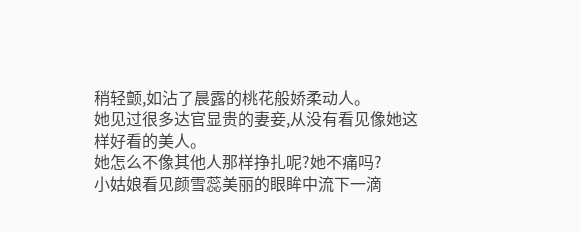稍轻颤,如沾了晨露的桃花般娇柔动人。
她见过很多达官显贵的妻妾,从没有看见像她这样好看的美人。
她怎么不像其他人那样挣扎呢?她不痛吗?
小姑娘看见颜雪蕊美丽的眼眸中流下一滴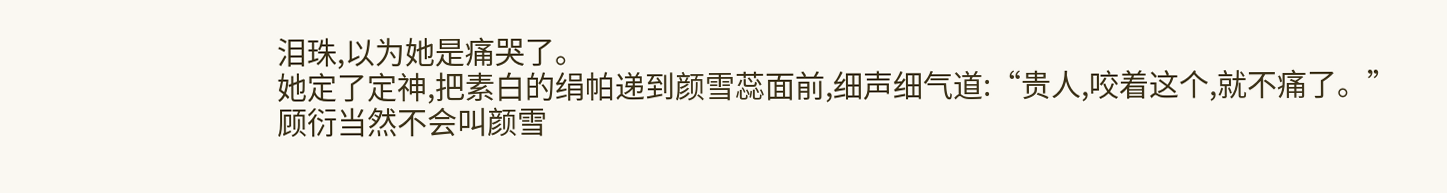泪珠,以为她是痛哭了。
她定了定神,把素白的绢帕递到颜雪蕊面前,细声细气道:“贵人,咬着这个,就不痛了。”
顾衍当然不会叫颜雪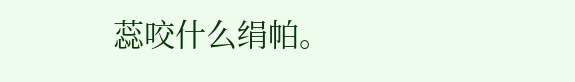蕊咬什么绢帕。